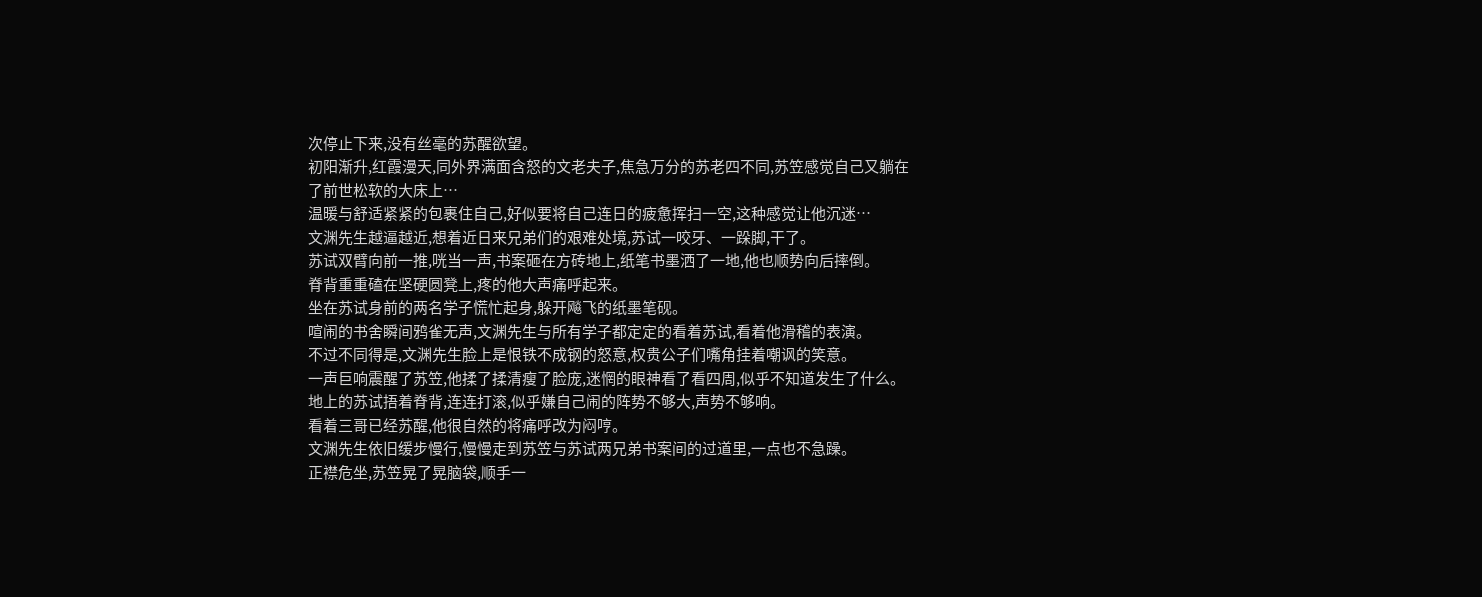次停止下来,没有丝毫的苏醒欲望。
初阳渐升,红霞漫天,同外界满面含怒的文老夫子,焦急万分的苏老四不同,苏笠感觉自己又躺在了前世松软的大床上…
温暖与舒适紧紧的包裹住自己,好似要将自己连日的疲惫挥扫一空,这种感觉让他沉迷…
文渊先生越逼越近,想着近日来兄弟们的艰难处境,苏试一咬牙、一跺脚,干了。
苏试双臂向前一推,咣当一声,书案砸在方砖地上,纸笔书墨洒了一地,他也顺势向后摔倒。
脊背重重磕在坚硬圆凳上,疼的他大声痛呼起来。
坐在苏试身前的两名学子慌忙起身,躲开飚飞的纸墨笔砚。
喧闹的书舍瞬间鸦雀无声,文渊先生与所有学子都定定的看着苏试,看着他滑稽的表演。
不过不同得是,文渊先生脸上是恨铁不成钢的怒意,权贵公子们嘴角挂着嘲讽的笑意。
一声巨响震醒了苏笠,他揉了揉清瘦了脸庞,迷惘的眼神看了看四周,似乎不知道发生了什么。
地上的苏试捂着脊背,连连打滚,似乎嫌自己闹的阵势不够大,声势不够响。
看着三哥已经苏醒,他很自然的将痛呼改为闷哼。
文渊先生依旧缓步慢行,慢慢走到苏笠与苏试两兄弟书案间的过道里,一点也不急躁。
正襟危坐,苏笠晃了晃脑袋,顺手一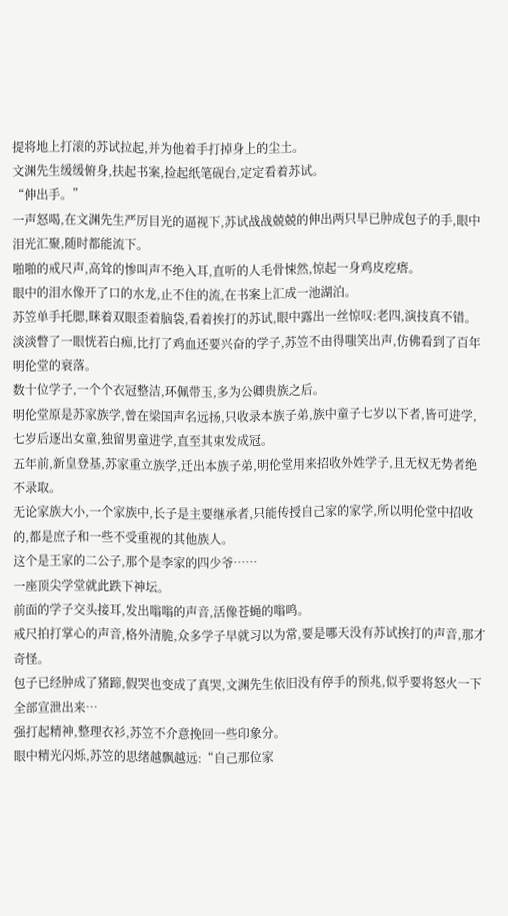提将地上打滚的苏试拉起,并为他着手打掉身上的尘土。
文渊先生缓缓俯身,扶起书案,捡起纸笔砚台,定定看着苏试。
“伸出手。”
一声怒喝,在文渊先生严厉目光的逼视下,苏试战战兢兢的伸出两只早已肿成包子的手,眼中泪光汇聚,随时都能流下。
啪啪的戒尺声,高耸的惨叫声不绝入耳,直听的人毛骨悚然,惊起一身鸡皮疙瘩。
眼中的泪水像开了口的水龙,止不住的流,在书案上汇成一池湖泊。
苏笠单手托腮,眯着双眼歪着脑袋,看着挨打的苏试,眼中露出一丝惊叹:老四,演技真不错。
淡淡瞥了一眼恍若白痴,比打了鸡血还要兴奋的学子,苏笠不由得嗤笑出声,仿佛看到了百年明伦堂的衰落。
数十位学子,一个个衣冠整洁,环佩带玉,多为公卿贵族之后。
明伦堂原是苏家族学,曾在梁国声名远扬,只收录本族子弟,族中童子七岁以下者,皆可进学,七岁后逐出女童,独留男童进学,直至其束发成冠。
五年前,新皇登基,苏家重立族学,迁出本族子弟,明伦堂用来招收外姓学子,且无权无势者绝不录取。
无论家族大小,一个家族中,长子是主要继承者,只能传授自己家的家学,所以明伦堂中招收的,都是庶子和一些不受重视的其他族人。
这个是王家的二公子,那个是李家的四少爷……
一座顶尖学堂就此跌下神坛。
前面的学子交头接耳,发出嗡嗡的声音,活像苍蝇的嗡鸣。
戒尺拍打掌心的声音,格外清脆,众多学子早就习以为常,要是哪天没有苏试挨打的声音,那才奇怪。
包子已经肿成了猪蹄,假哭也变成了真哭,文渊先生依旧没有停手的预兆,似乎要将怒火一下全部宣泄出来…
强打起精神,整理衣衫,苏笠不介意挽回一些印象分。
眼中精光闪烁,苏笠的思绪越飘越远:“自己那位家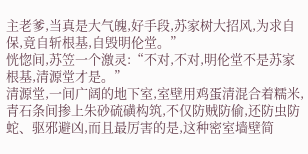主老爹,当真是大气魄,好手段,苏家树大招风,为求自保,竟自斩根基,自毁明伦堂。”
恍惚间,苏笠一个激灵:“不对,不对,明伦堂不是苏家根基,清源堂才是。”
清源堂,一间广阔的地下室,室壁用鸡蛋清混合着糯米,青石条间掺上朱砂硫磺构筑,不仅防贼防偷,还防虫防蛇、驱邪避凶,而且最厉害的是,这种密室墙壁简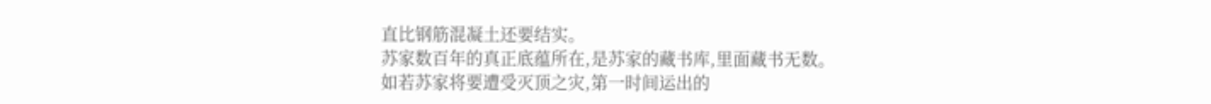直比钢筋混凝土还要结实。
苏家数百年的真正底蕴所在,是苏家的藏书库,里面藏书无数。
如若苏家将要遭受灭顶之灾,第一时间运出的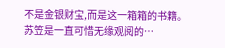不是金银财宝,而是这一箱箱的书籍。
苏笠是一直可惜无缘观阅的…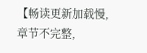【畅读更新加载慢,章节不完整,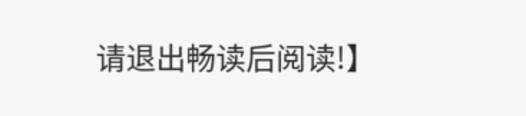请退出畅读后阅读!】